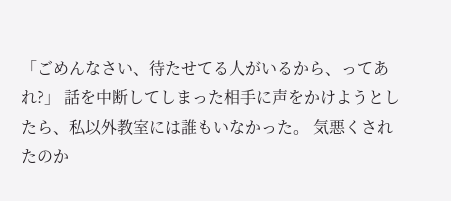「ごめんなさい、待たせてる人がいるから、ってあれ?」 話を中断してしまった相手に声をかけようとしたら、私以外教室には誰もいなかった。 気悪くされたのか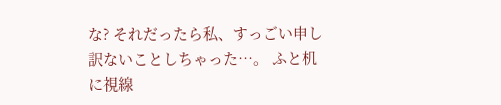な? それだったら私、すっごい申し訳ないことしちゃった…。 ふと机に視線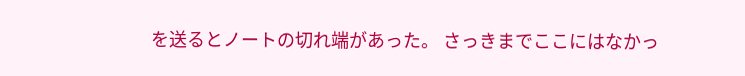を送るとノートの切れ端があった。 さっきまでここにはなかっ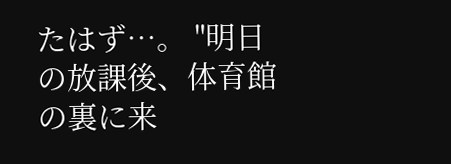たはず…。 "明日の放課後、体育館の裏に来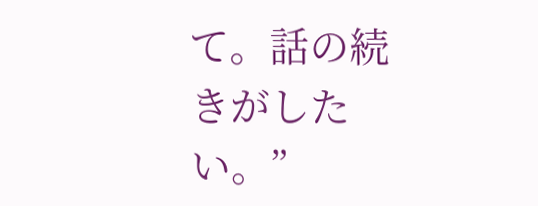て。話の続きがしたい。”